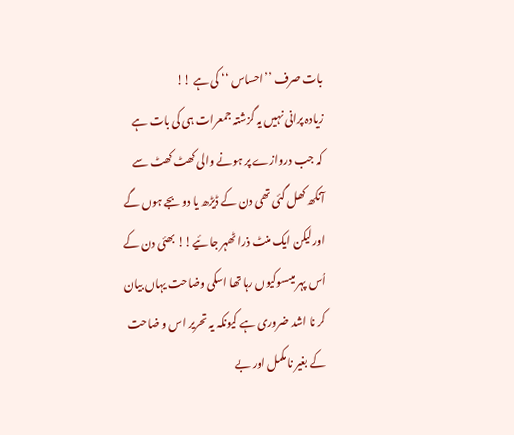بات صرف ’’احساس ‘‘ کی ہے !!
زیادہ پرانی نہیں یہ گزشتہ جمعرات ہی کی بات ہے کہ جب دروازے پر ہونے والی کھٹ کھٹ سے آنکھ کھل گئی تھی دن کے ڈیڑھ یا دو بجے ہوں گے اورلیکن ایک منٹ ذرا ٹھہر جا ئیے!! بھئی دن کے اُس پہر میںسوکیوں رہا تھا اسکی وضاحت یہاں بیان کر نا اشد ضروری ہے کیونکہ یہ تحریر اس و ضاحت کے بغیر نامکمل اور بے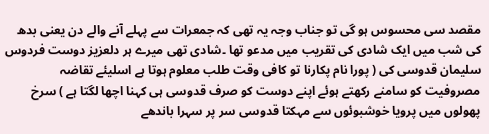مقصد سی محسوس ہو گی تو جناب وجہ یہ تھی کہ جمعرات سے پہلے آنے والے دن یعنی بدھ کی شب میں ایک شادی کی تقریب میں مدعو تھا ۔شادی تھی میرے ہر دلعزیز دوست فردوس سلیمان قدوسی کی ( پورا نام پکارنا تو کافی وقت طلب معلوم ہوتا ہے اسلیئے تقاضہ مصروفیت کو سامنے رکھتے ہوئے اپنے دوست کو صرف قدوسی ہی کہنا اچھا لگتا ہے ) سرخ پھولوں میں پرویا خوشبوئوں سے مہکتا قدوسی سر پر سہرا باندھے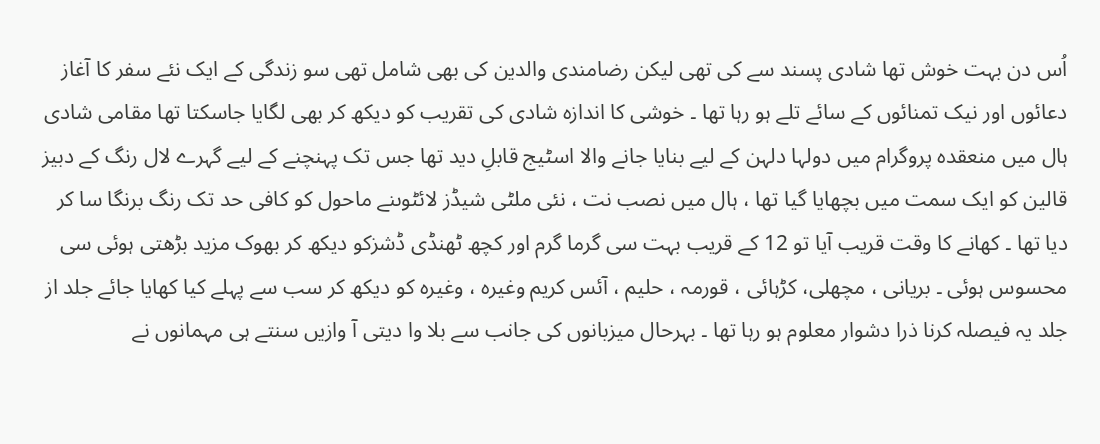اُس دن بہت خوش تھا شادی پسند سے کی تھی لیکن رضامندی والدین کی بھی شامل تھی سو زندگی کے ایک نئے سفر کا آغاز دعائوں اور نیک تمنائوں کے سائے تلے ہو رہا تھا ۔ خوشی کا اندازہ شادی کی تقریب کو دیکھ کر بھی لگایا جاسکتا تھا مقامی شادی ہال میں منعقدہ پروگرام میں دولہا دلہن کے لیے بنایا جانے والا اسٹیج قابلِ دید تھا جس تک پہنچنے کے لیے گہرے لال رنگ کے دبیز قالین کو ایک سمت میں بچھایا گیا تھا ، ہال میں نصب نت ، نئی ملٹی شیڈز لائٹوںنے ماحول کو کافی حد تک رنگ برنگا سا کر دیا تھا ۔ کھانے کا وقت قریب آیا تو 12 کے قریب بہت سی گرما گرم اور کچھ ٹھنڈی ڈشزکو دیکھ کر بھوک مزید بڑھتی ہوئی سی محسوس ہوئی ۔ بریانی ، مچھلی، کڑہائی ، قورمہ ، حلیم ، آئس کریم وغیرہ ، وغیرہ کو دیکھ کر سب سے پہلے کیا کھایا جائے جلد از جلد یہ فیصلہ کرنا ذرا دشوار معلوم ہو رہا تھا ۔ بہرحال میزبانوں کی جانب سے بلا وا دیتی آ وازیں سنتے ہی مہمانوں نے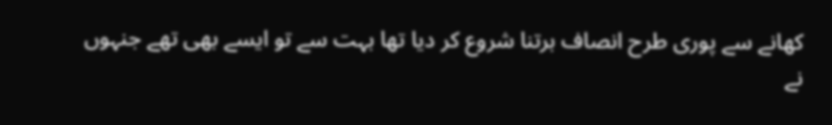کھانے سے پوری طرح انصاف برتنا شروع کر دیا تھا بہت سے تو ایسے بھی تھے جنہوں نے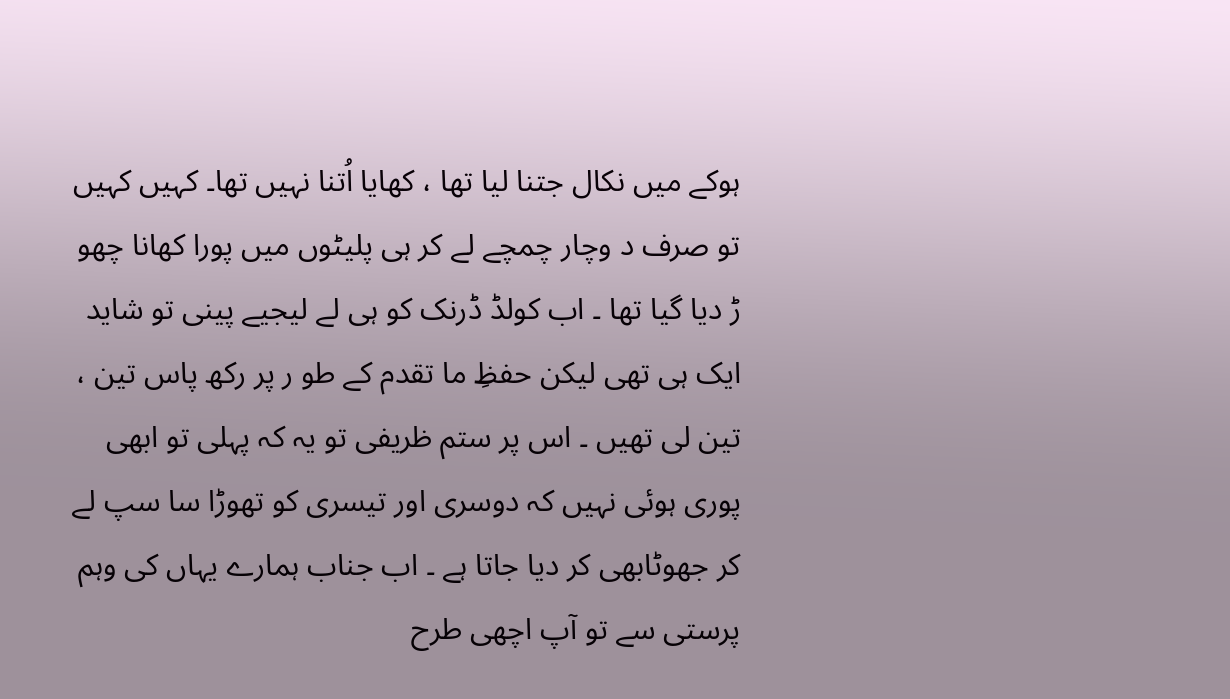ہوکے میں نکال جتنا لیا تھا ، کھایا اُتنا نہیں تھا۔ کہیں کہیں تو صرف د وچار چمچے لے کر ہی پلیٹوں میں پورا کھانا چھو ڑ دیا گیا تھا ۔ اب کولڈ ڈرنک کو ہی لے لیجیے پینی تو شاید ایک ہی تھی لیکن حفظِ ما تقدم کے طو ر پر رکھ پاس تین ، تین لی تھیں ۔ اس پر ستم ظریفی تو یہ کہ پہلی تو ابھی پوری ہوئی نہیں کہ دوسری اور تیسری کو تھوڑا سا سپ لے کر جھوٹابھی کر دیا جاتا ہے ۔ اب جناب ہمارے یہاں کی وہم پرستی سے تو آپ اچھی طرح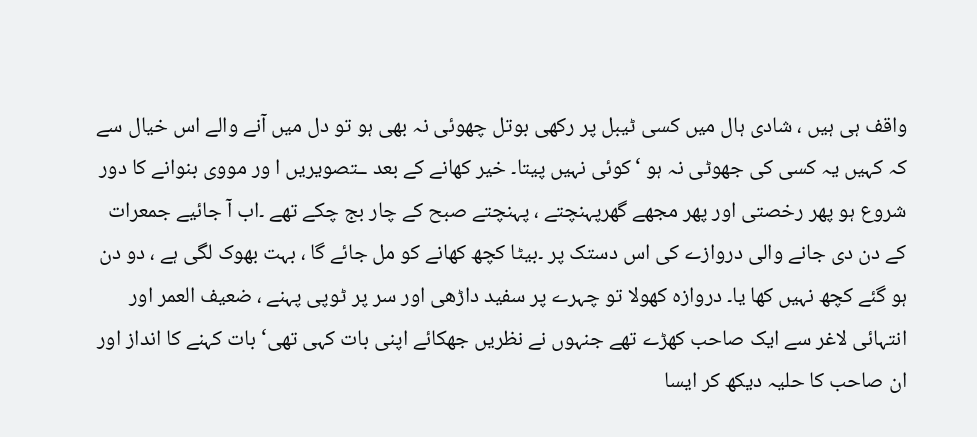واقف ہی ہیں ، شادی ہال میں کسی ٹیبل پر رکھی بوتل چھوئی نہ بھی ہو تو دل میں آنے والے اس خیال سے کہ کہیں یہ کسی کی جھوٹی نہ ہو ‘کوئی نہیں پیتا۔ خیر کھانے کے بعد ــتصویریں ا ور مووی بنوانے کا دور شروع ہو پھر رخصتی اور پھر مجھے گھرپہنچتے ، پہنچتے صبح کے چار بج چکے تھے ۔اب آ جائیے جمعرات کے دن دی جانے والی دروازے کی اس دستک پر ۔بیٹا کچھ کھانے کو مل جائے گا ، بہت بھوک لگی ہے ، دو دن ہو گئے کچھ نہیں کھا یا۔ دروازہ کھولا تو چہرے پر سفید داڑھی اور سر پر ٹوپی پہنے ، ضعیف العمر اور انتہائی لاغر سے ایک صاحب کھڑے تھے جنہوں نے نظریں جھکائے اپنی بات کہی تھی‘ بات کہنے کا انداز اور ان صاحب کا حلیہ دیکھ کر ایسا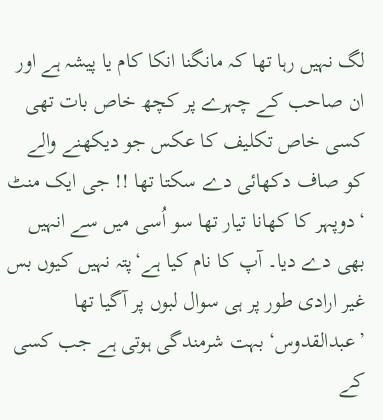لگ نہیں رہا تھا کہ مانگنا انکا کام یا پیشہ ہے اور ان صاحب کے چہرے پر کچھ خاص بات تھی کسی خاص تکلیف کا عکس جو دیکھنے والے کو صاف دکھائی دے سکتا تھا !! جی ایک منٹ ‘دوپہر کا کھانا تیار تھا سو اُسی میں سے انہیں بھی دے دیا۔ آپ کا نام کیا ہے‘پتہ نہیں کیوں بس غیر ارادی طور پر ہی سوال لبوں پر آگیا تھا ’عبدالقدوس‘ بہت شرمندگی ہوتی ہے جب کسی کے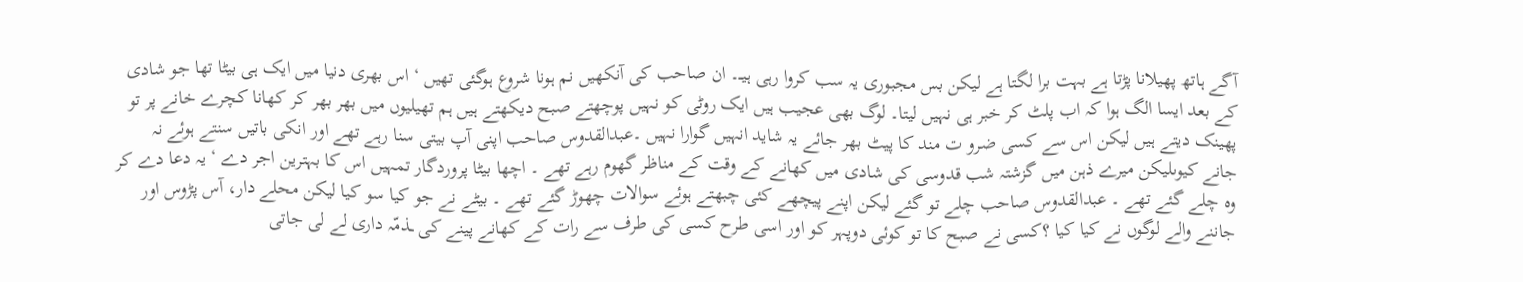آگے ہاتھ پھیلانا پڑتا ہے بہت برا لگتا ہے لیکن بس مجبوری یہ سب کروا رہی ہیــ۔ ان صاحب کی آنکھیں نم ہونا شروع ہوگئی تھیں ‘ اس بھری دنیا میں ایک ہی بیٹا تھا جو شادی کے بعد ایسا الگ ہوا کہ اب پلٹ کر خبر ہی نہیں لیتا۔ لوگ بھی عجیب ہیں ایک روٹی کو نہیں پوچھتے صبح دیکھتے ہیں ہم تھیلیوں میں بھر بھر کر کھانا کچرے خانے پر تو پھینک دیتے ہیں لیکن اس سے کسی ضرو ت مند کا پیٹ بھر جائے یہ شاید انہیں گوارا نہیں ۔عبدالقدوس صاحب اپنی آپ بیتی سنا رہے تھے اور انکی باتیں سنتے ہوئے نہ جانے کیوںلیکن میرے ذہن میں گزشتہ شب قدوسی کی شادی میں کھانے کے وقت کے مناظر گھوم رہے تھے ۔ اچھا بیٹا پروردگار تمہیں اس کا بہترین اجر دے ‘ یہ دعا دے کر وہ چلے گئے تھے ۔ عبدالقدوس صاحب چلے تو گئے لیکن اپنے پیچھے کئی چبھتے ہوئے سوالات چھوڑ گئے تھے ۔ بیٹے نے جو کیا سو کیا لیکن محلے دار، آس پڑوس اور جاننے والے لوگوں نے کیا کیا ؟کسی نے صبح کا تو کوئی دوپہر کو اور اسی طرح کسی کی طرف سے رات کے کھانے پینے کی ــذمّہ داری لے لی جاتی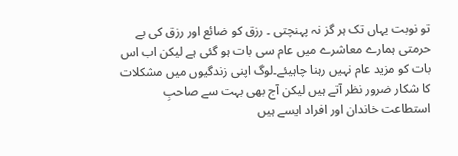تو نوبت یہاں تک ہر گز نہ پہنچتی ۔ رزق کو ضائع اور رزق کی بے حرمتی ہمارے معاشرے میں عام سی بات ہو گئی ہے لیکن اب اس بات کو مزید عام نہیں رہنا چاہیئے۔لوگ اپنی زندگیوں میں مشکلات کا شکار ضرور نظر آتے ہیں لیکن آج بھی بہت سے صاحبِ استطاعت خاندان اور افراد ایسے ہیں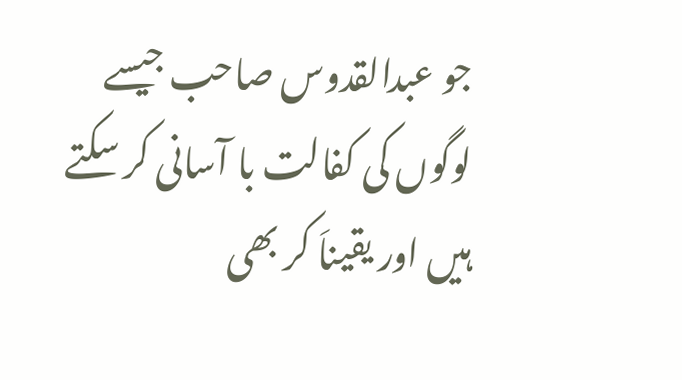جو عبدالقدوس صاحب جیسے لوگوں کی کفالت با آسانی کر سکتے ہیں اور یقیناَ کر بھی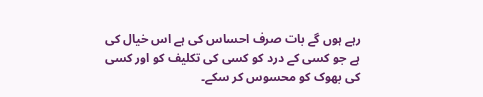رہے ہوں گے بات صرف احساس کی ہے اس خیال کی ہے جو کسی کے درد کو کسی کی تکلیف کو اور کسی کی بھوک کو محسوس کر سکے۔